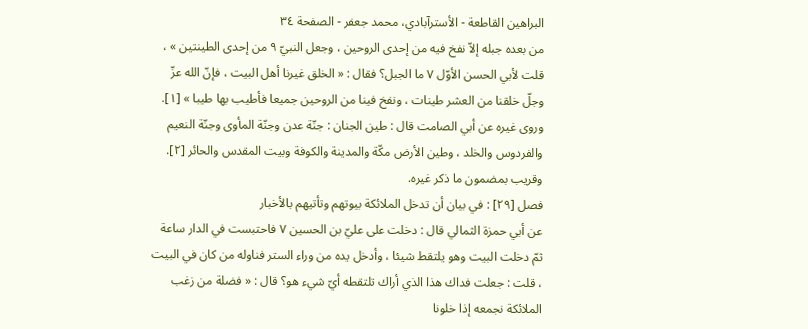البراهين القاطعة - الأسترآبادي، محمد جعفر - الصفحة ٣٤
من بعده جبله إلاّ نفخ فيه من إحدى الروحين ، وجعل النبيّ ٩ من إحدى الطينتين » ، قلت لأبي الحسن الأوّل ٧ ما الجبل؟ فقال : « الخلق غيرنا أهل البيت ، فإنّ الله عزّ وجلّ خلقنا من العشر طينات ، ونفخ فينا من الروحين جميعا فأطيب بها طيبا » [١].
وروى غيره عن أبي الصامت قال : طين الجنان : جنّة عدن وجنّة المأوى وجنّة النعيم والفردوس والخلد ، وطين الأرض مكّة والمدينة والكوفة وبيت المقدس والحائر [٢]. وقريب بمضمون ما ذكر غيره.
فصل [٢٩] : في بيان أن تدخل الملائكة بيوتهم وتأتيهم بالأخبار
عن أبي حمزة الثمالي قال : دخلت على عليّ بن الحسين ٧ فاحتبست في الدار ساعة ثمّ دخلت البيت وهو يلتقط شيئا ، وأدخل يده من وراء الستر فناوله من كان في البيت ، قلت : جعلت فداك هذا الذي أراك تلتقطه أيّ شيء هو؟ قال : « فضلة من زغب الملائكة نجمعه إذا خلونا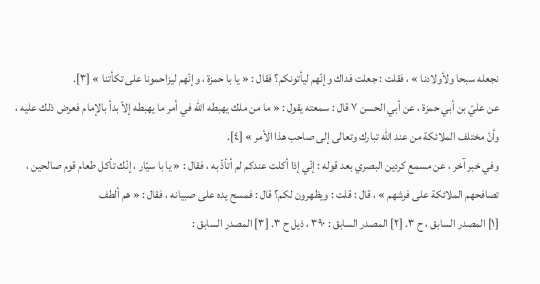نجعله سبحا ولأولادنا » ، فقلت : جعلت فداك وإنّهم ليأتونكم؟ فقال : « يا با حمزة ، وإنّهم ليزاحمونا على تكأتنا » [٣].
عن عليّ بن أبي حمزة ، عن أبي الحسن ٧ قال : سمعته يقول : « ما من ملك يهبطه الله في أمر ما يهبطه إلاّ بدأ بالإمام فعرض ذلك عليه ، وأنّ مختلف الملائكة من عند الله تبارك وتعالى إلى صاحب هذا الأمر » [٤].
وفي خبر آخر ، عن مسمع كردين البصري بعد قوله : إنّي إذا أكلت عندكم لم أتأذّ به ، فقال : « يا با سيّار ، إنّك تأكل طعام قوم صالحين ، تصافحهم الملائكة على فرشهم » ، قال : قلت : ويظهرون لكم؟ قال : فمسح يده على صبيانه ، فقال : « هم ألطف
[١] المصدر السابق ، ح ٣. [٢] المصدر السابق : ٣٩٠ ، ذيل ح ٣. [٣] المصدر السابق :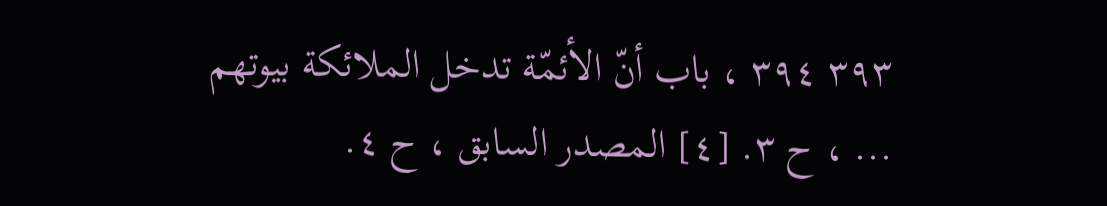٣٩٣ ٣٩٤ ، باب أنّ الأئمّة تدخل الملائكة بيوتهم ... ، ح ٣. [٤] المصدر السابق ، ح ٤.